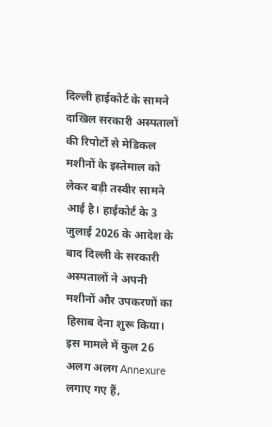दिल्ली हाईकोर्ट के सामने दाखिल सरकारी अस्पतालों की रिपोर्टों से मेडिकल मशीनों के इस्तेमाल को लेकर बड़ी तस्वीर सामने आई है। हाईकोर्ट के 3 जुलाई 2026 के आदेश के बाद दिल्ली के सरकारी अस्पतालों ने अपनी मशीनों और उपकरणों का हिसाब देना शुरू किया। इस मामले में कुल 26 अलग अलग Annexure लगाए गए हैं,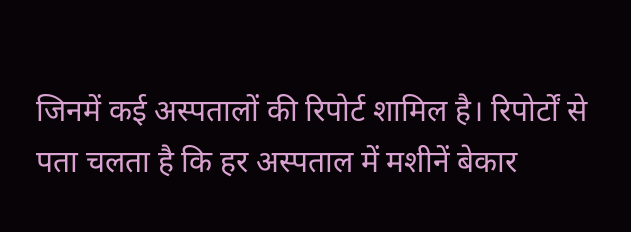जिनमें कई अस्पतालों की रिपोर्ट शामिल है। रिपोर्टों से पता चलता है कि हर अस्पताल में मशीनें बेकार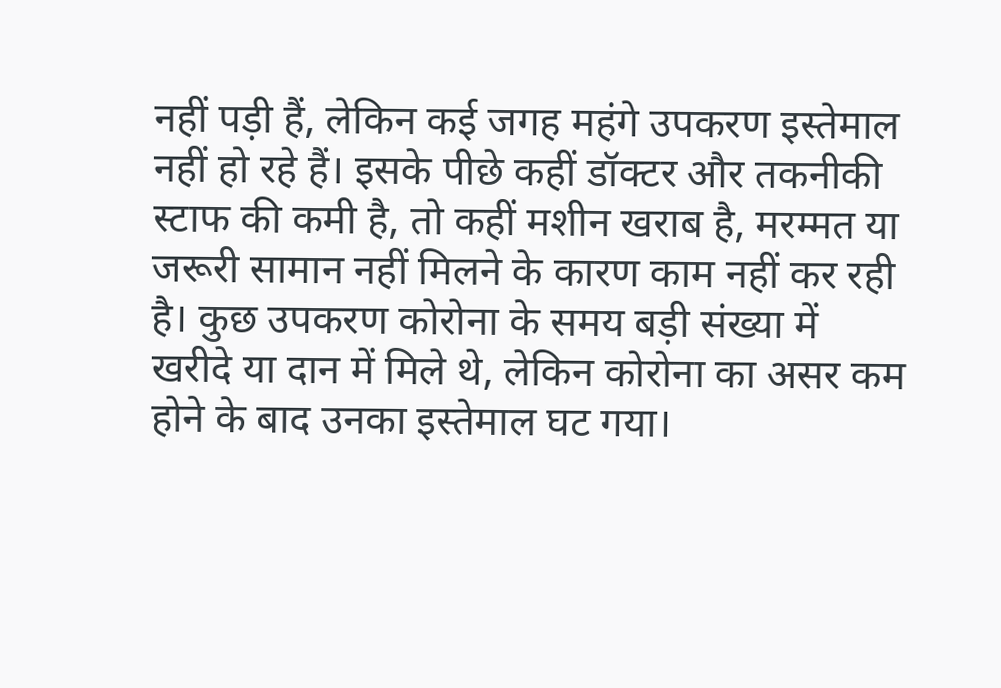नहीं पड़ी हैं, लेकिन कई जगह महंगे उपकरण इस्तेमाल नहीं हो रहे हैं। इसके पीछे कहीं डॉक्टर और तकनीकी स्टाफ की कमी है, तो कहीं मशीन खराब है, मरम्मत या जरूरी सामान नहीं मिलने के कारण काम नहीं कर रही है। कुछ उपकरण कोरोना के समय बड़ी संख्या में खरीदे या दान में मिले थे, लेकिन कोरोना का असर कम होने के बाद उनका इस्तेमाल घट गया।